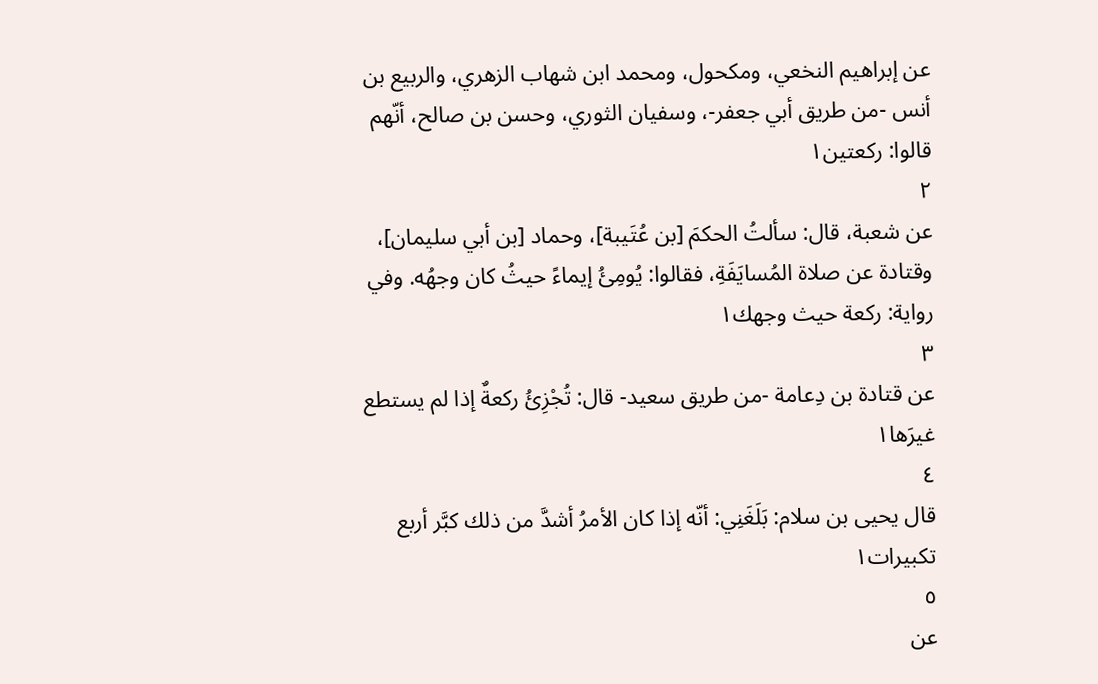عن إبراهيم النخعي، ومكحول، ومحمد ابن شهاب الزهري، والربيع بن أنس -من طريق أبي جعفر-، وسفيان الثوري، وحسن بن صالح، أنّهم قالوا: ركعتين١
٢
عن شعبة، قال: سألتُ الحكمَ [بن عُتَيبة]، وحماد [بن أبي سليمان]، وقتادة عن صلاة المُسايَفَةِ، فقالوا: يُومِئُ إيماءً حيثُ كان وجهُه. وفي رواية: ركعة حيث وجهك١
٣
عن قتادة بن دِعامة -من طريق سعيد- قال: تُجْزِئُ ركعةٌ إذا لم يستطع غيرَها١
٤
قال يحيى بن سلام: بَلَغَنِي: أنّه إذا كان الأمرُ أشدَّ من ذلك كبَّر أربع تكبيرات١
٥
عن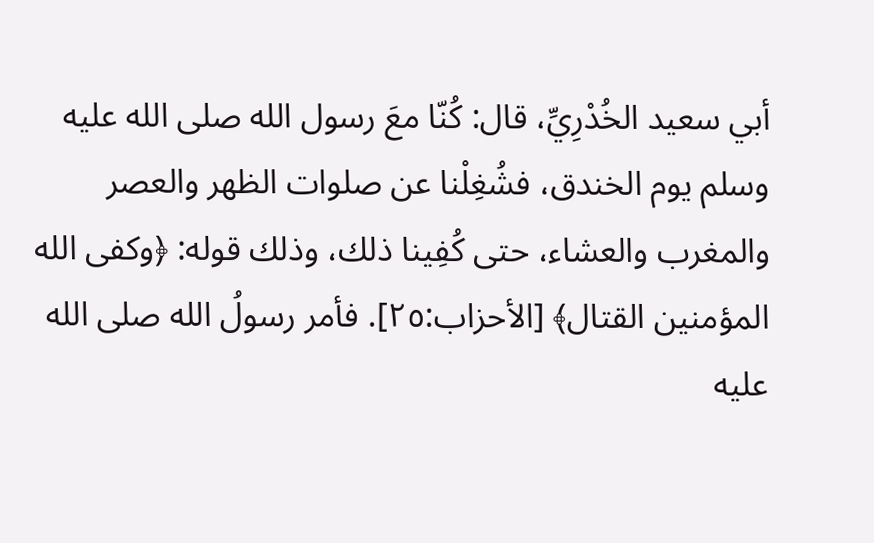أبي سعيد الخُدْرِيِّ، قال: كُنّا معَ رسول الله صلى الله عليه وسلم يوم الخندق، فشُغِلْنا عن صلوات الظهر والعصر والمغرب والعشاء، حتى كُفِينا ذلك، وذلك قوله: ﴿وكفى الله المؤمنين القتال﴾ [الأحزاب:٢٥]. فأمر رسولُ الله صلى الله عليه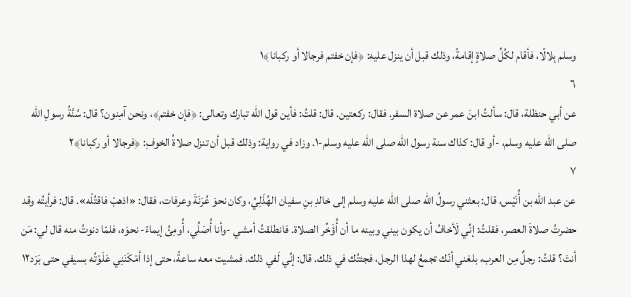وسلم بِلالًا، فأقام لكُلِّ صلاةٍ إقامةً، وذلك قبل أن ينزل عليه: ﴿فإن خفتم فرجالا أو ركبانا﴾١
٦
عن أبي حنظلة، قال: سألتُ ابنَ عمر عن صلاة السفر. فقال: ركعتين. قال: قلتُ: فأين قول الله تبارك وتعالى: ﴿فإن خفتم﴾، ونحن آمِنون؟ قال: سُنَّةُ رسولِ الله صلى الله عليه وسلم، -أو قال: كذاك سنة رسول الله صلى الله عليه وسلم-١. وزاد في رواية: وذلك قبل أن تنزل صلاةُ الخوفِ: ﴿فرجالا أو ركبانا﴾٢
٧
عن عبد الله بن أُنَيْس، قال: بعثني رسولُ الله صلى الله عليه وسلم إلى خالدِ بنِ سفيان الهُذَلِيِّ، وكان نحوَ عُرَنَةَ وعرفات، فقال: «اذهبْ فاقتُلْه». قال: فرأيتُه وقد حضرتُ صلاةَ العصر، فقلتُ: إنِّي لَأخافُ أن يكون بيني وبينه ما أن أُؤَخِّر الصلاة. فانطلقتُ أمشي -وأنا أُصَلِّي، أُومِئُ إيماءً- نحوَه، فلمّا دنوتُ منه قال لي: مَن أنتَ؟ قلتُ: رجلٌ مِن العرب، بلغني أنّك تجمعُ لهذا الرجل، فجئتُك في ذلك. قال: إنِّي لَفي ذلك. فمشيت معه ساعةً، حتى إذا أمْكَنَنِي عَلَوْتُه بسيفي حتى بَرَد١٢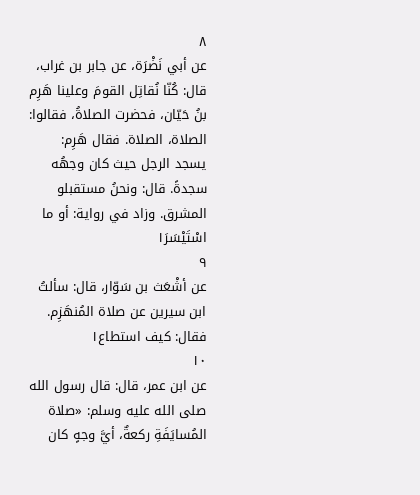٨
عن أبي نَضْرَة، عن جابر بن غراب، قال: كُنّا نُقاتِل القومَ وعلينا هَرِم بنُ حَيّان، فحضرت الصلاةُ، فقالوا: الصلاة، الصلاة. فقال هَرِم: يسجد الرجل حيث كان وجهُه سجدةً. قال: ونحنُ مستقبلو المشرق. وزاد في رواية: أو ما اسْتَيْسَرَ١
٩
عن أشْعَث بن سَوّار، قال: سألتُ ابن سيرين عن صلاة المُنهَزِم. فقال: كيف استطاع١
١٠
عن ابن عمر، قال: قال رسول الله صلى الله عليه وسلم: «صلاة المُسايَفَةِ ركعةٌ، أيَّ وجهٍ كان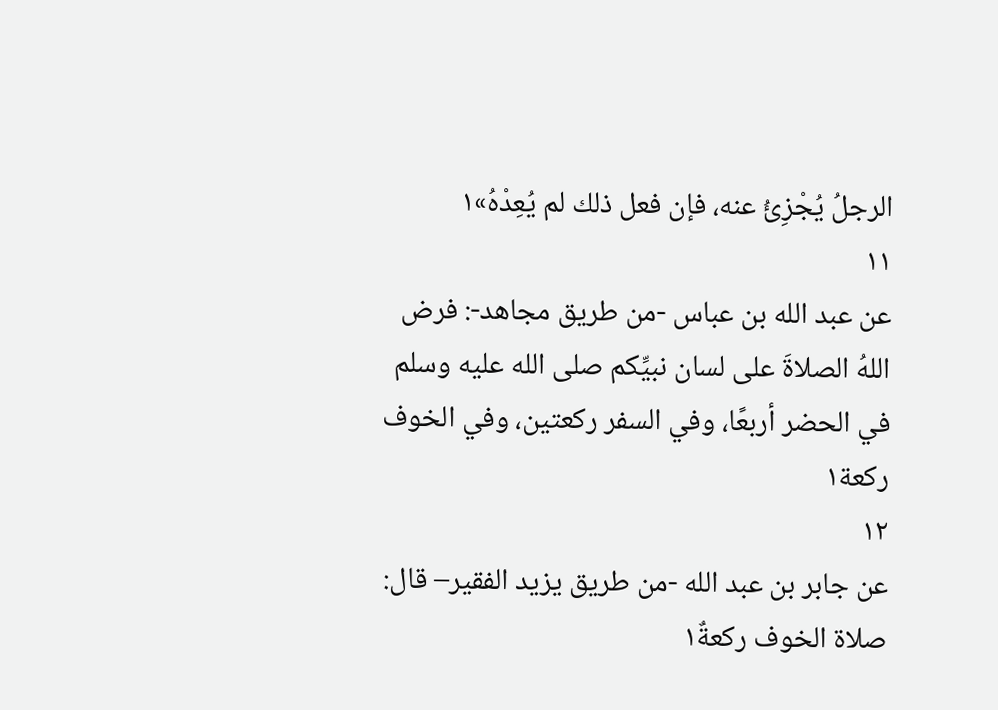الرجلُ يُجْزِئُ عنه، فإن فعل ذلك لم يُعِدْهُ»١
١١
عن عبد الله بن عباس -من طريق مجاهد-: فرض اللهُ الصلاةَ على لسان نبيِّكم صلى الله عليه وسلم في الحضر أربعًا، وفي السفر ركعتين، وفي الخوف ركعة١
١٢
عن جابر بن عبد الله -من طريق يزيد الفقير– قال: صلاة الخوف ركعةٌ١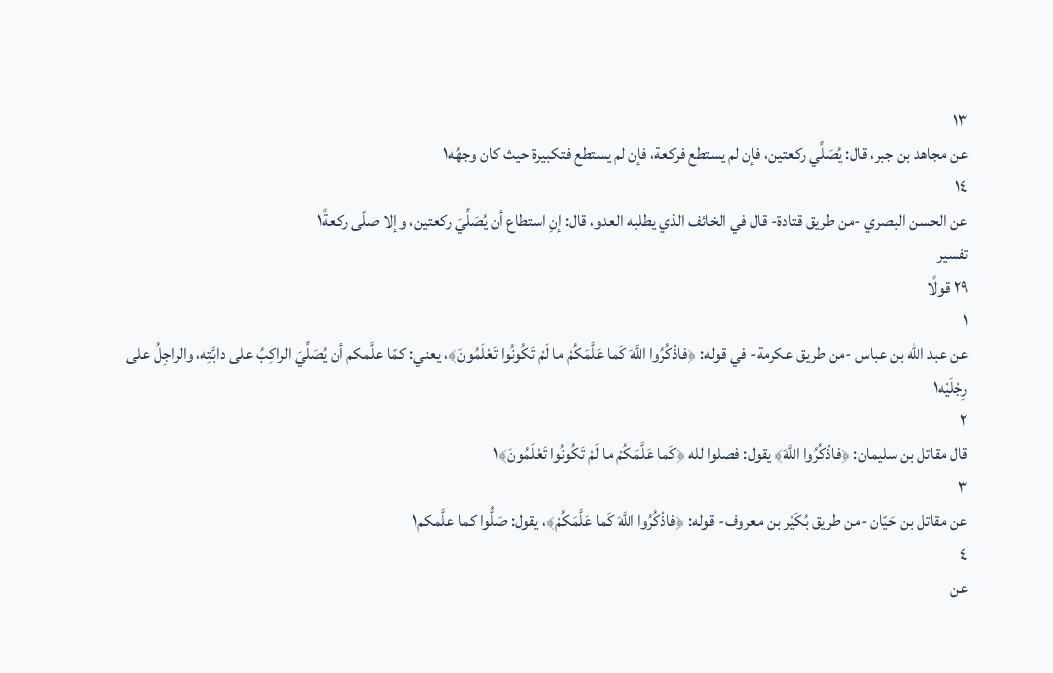١٣
عن مجاهد بن جبر، قال: يُصَلِّي ركعتين، فإن لم يستطع فركعة، فإن لم يستطع فتكبيرة حيث كان وجهُه١
١٤
عن الحسن البصري -من طريق قتادة- قال في الخائف الذي يطلبه العدو، قال: إنِ استطاع أن يُصَلِّيَ ركعتين، وإلا صلّى ركعةً١
تفسير
٢٩ قولًا
١
عن عبد الله بن عباس -من طريق عكرمة- في قوله: ﴿فاذْكُرُوا اللَّهَ كَما عَلَّمَكُمْ ما لَمْ تَكُونُوا تَعْلَمُونَ﴾، يعني: كمّا علَّمكم أن يُصَلِّيَ الراكِبُ على دابَّتِه، والراجِلُ على رِجْلَيْه١
٢
قال مقاتل بن سليمان: ﴿فاذْكُرُوا اللَّهَ﴾ يقول: فصلوا لله ﴿كَما عَلَّمَكُمْ ما لَمْ تَكُونُوا تَعْلَمُونَ﴾١
٣
عن مقاتل بن حَيّان -من طريق بُكَيْر بن معروف- قوله: ﴿فاذْكُرُوا اللَّهَ كَما عَلَّمَكُمْ﴾، يقول: صَلُّوا كما علَّمكم١
٤
عن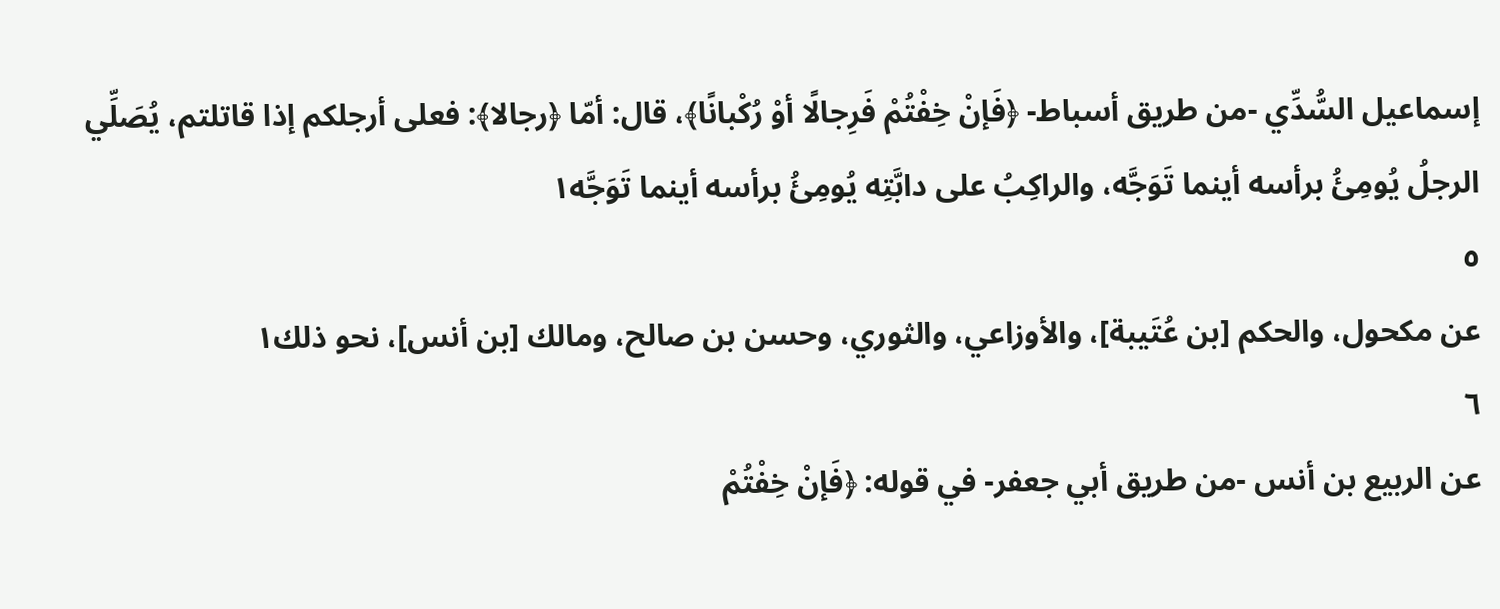إسماعيل السُّدِّي -من طريق أسباط- ﴿فَإنْ خِفْتُمْ فَرِجالًا أوْ رُكْبانًا﴾، قال: أمّا ﴿رجالا﴾: فعلى أرجلكم إذا قاتلتم، يُصَلِّي الرجلُ يُومِئُ برأسه أينما تَوَجَّه، والراكِبُ على دابَّتِه يُومِئُ برأسه أينما تَوَجَّه١
٥
عن مكحول، والحكم [بن عُتَيبة]، والأوزاعي، والثوري، وحسن بن صالح، ومالك [بن أنس]، نحو ذلك١
٦
عن الربيع بن أنس -من طريق أبي جعفر- في قوله: ﴿فَإنْ خِفْتُمْ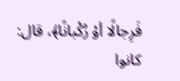فَرِجالًا أوْ رُكْبانًا﴾، قال: كانوا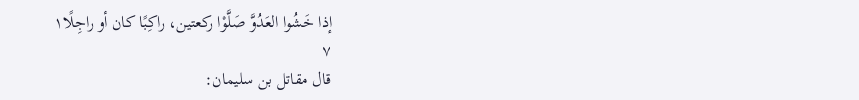إذا خَشُوا العَدُوَّ صَلَّوْا ركعتين، راكِبًا كان أو راجِلًا١
٧
قال مقاتل بن سليمان: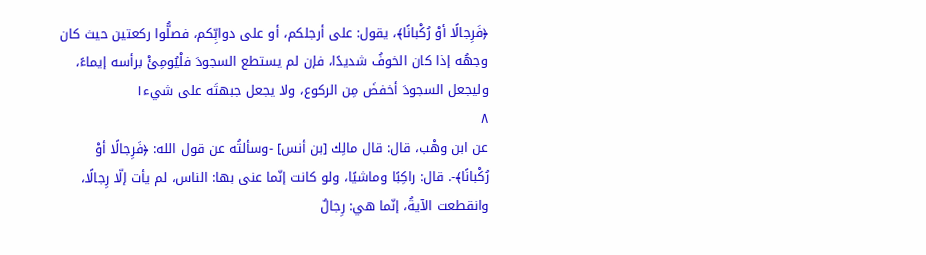﴿فَرِجالًا أوْ رُكْبانًا﴾، يقول: على أرجلكم، أو على دوابِّكم، فصلُّوا ركعتين حيث كان وجهُه إذا كان الخوفُ شديدًا، فإن لم يستطع السجودَ فلْيُومِئْ برأسه إيماءً، وليجعل السجودَ أخفضَ مِن الركوع، ولا يجعل جبهتَه على شيء١
٨
عن ابن وهْب، قال: قال مالِك [بن أنس] -وسألتُه عن قول الله: ﴿فَرِجالًا أوْ رُكْبانًا﴾-. قال: راكِبًا وماشيًا، ولو كانت إنّما عنى بها: الناس، لم يأت إلّا رِجالًا، وانقطعت الآيةُ، إنّما هي: رِجالٌ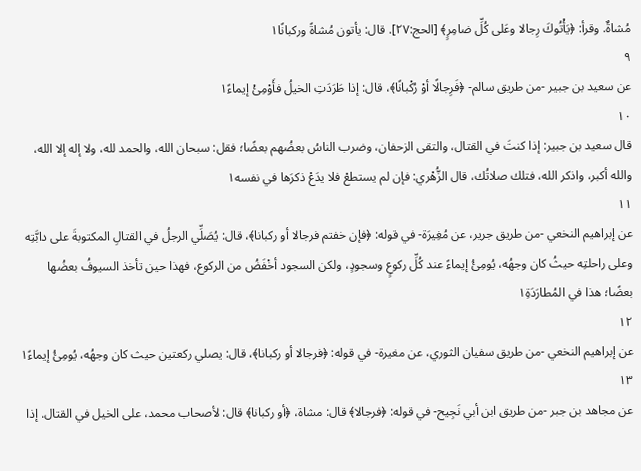مُشاةٌ. وقرأ: ﴿يَأْتُوكَ رِجالا وعَلى كُلِّ ضامِرٍ﴾ [الحج:٢٧]. قال: يأتون مُشاةً وركبانًا١
٩
عن سعيد بن جبير -من طريق سالم- ﴿فَرِجالًا أوْ رُكْبانًا﴾، قال: إذا طَرَدَتِ الخيلُ فأَوْمِئْ إيماءً١
١٠
قال سعيد بن جبير: إذا كنتَ في القتال، والتقى الزحفان، وضرب الناسُ بعضُهم بعضًا؛ فقل: سبحان الله، والحمد لله، ولا إله إلا الله، والله أكبر، واذكر الله، فتلك صلاتُك، قال الزُّهْري: فإن لم يستطعْ فلا يدَعْ ذكرَها في نفسه١
١١
عن إبراهيم النخعي -من طريق جرير، عن مُغِيرَة- في قوله: ﴿فإن خفتم فرجالا أو ركبانا﴾، قال: يُصَلِّي الرجلُ في القتالِ المكتوبةَ على دابَّتِه وعلى راحلتِه حيثُ كان وجهُه، يُومِئُ إيماءً عند كُلِّ ركوعٍ وسجودٍ، ولكن السجود أخْفَضُ من الركوع، فهذا حين تأخذ السيوفُ بعضُها بعضًا؛ هذا في المُطارَدَةِ١
١٢
عن إبراهيم النخعي -من طريق سفيان الثوري، عن مغيرة- في قوله: ﴿فرجالا أو ركبانا﴾، قال: يصلي ركعتين حيث كان وجهُه، يُومِئُ إيماءً١
١٣
عن مجاهد بن جبر -من طريق ابن أبي نَجِيح- في قوله: ﴿فرجالا﴾ قال: مشاة، ﴿أو ركبانا﴾ قال: لأصحاب محمد، على الخيل في القتال. إذا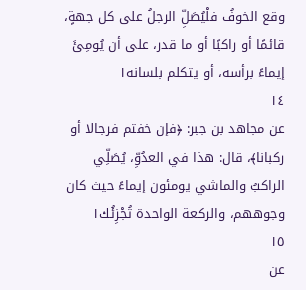وقع الخوفُ فلْيُصَلِّ الرجلُ على كل جهةٍ، قائمًا أو راكبًا أو ما قدر، على أن يُومِئَ إيماءً برأسه، أو يتكلم بلسانه١
١٤
عن مجاهد بن جبر: ﴿فإن خفتم فرجالا أو ركبانا﴾، قال: هذا في العدُوِّ، يُصَلِّي الراكبُ والماشي يومئون إيماءً حيث كان وجوههم، والركعة الواحدة تُجْزِئُك١
١٥
عن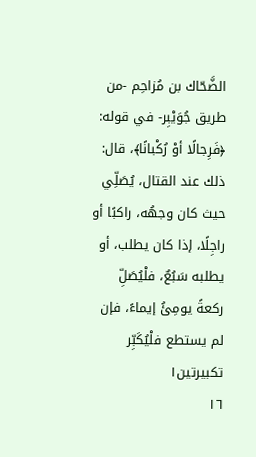الضَّحّاك بن مُزاحِم -من طريق جُوَيْبِر- في قوله: ﴿فَرِجالًا أوْ رُكْبانًا﴾، قال: ذلك عند القتال، يُصَلِّي حيث كان وجهُه، راكبًا أو راجِلًا، إذا كان يطلب، أو يطلبه سَبُعٌ، فلْيُصَلِّ ركعةً يومِئُ إيماءً، فإن لم يستطع فلْيُكَبِّر تكبيرتين١
١٦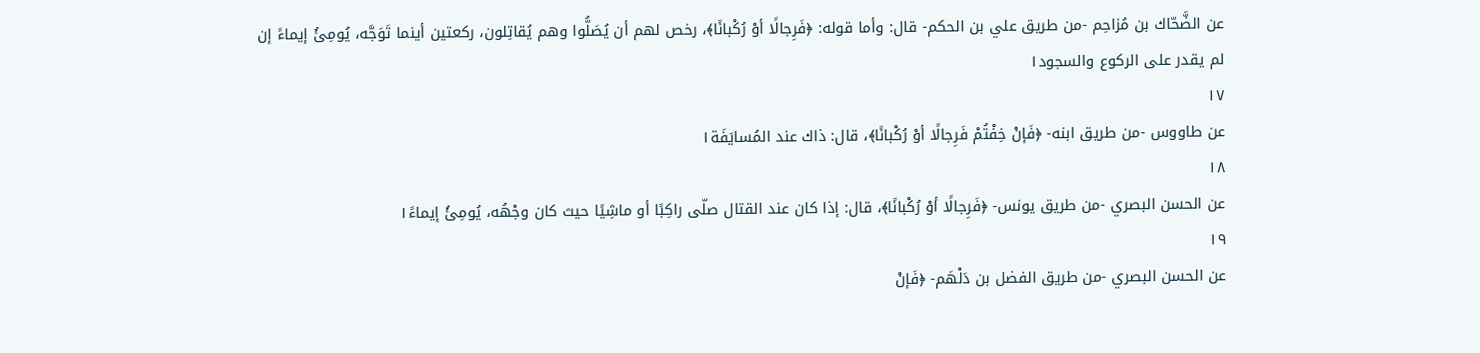عن الضَّحّاك بن مُزاحِم -من طريق علي بن الحكم- قال: وأما قوله: ﴿فَرِجالًا أوْ رُكْبانًا﴾، رخص لهم أن يُصَلُّوا وهم يُقاتِلون، ركعتين أينما تَوَجَّه، يُومِئُ إيماءً إن لم يقدر على الركوع والسجود١
١٧
عن طاووس -من طريق ابنه- ﴿فَإنْ خِفْتُمْ فَرِجالًا أوْ رُكْبانًا﴾، قال: ذاك عند المُسايَفَة١
١٨
عن الحسن البصري -من طريق يونس- ﴿فَرِجالًا أوْ رُكْبانًا﴾، قال: إذا كان عند القتال صلّى راكِبًا أو ماشِيًا حيث كان وجْهُه، يُومِئُ إيماءً١
١٩
عن الحسن البصري -من طريق الفضل بن دَلْهَم- ﴿فَإنْ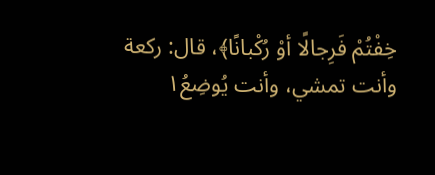خِفْتُمْ فَرِجالًا أوْ رُكْبانًا﴾، قال: ركعة وأنت تمشي، وأنت يُوضِعُ١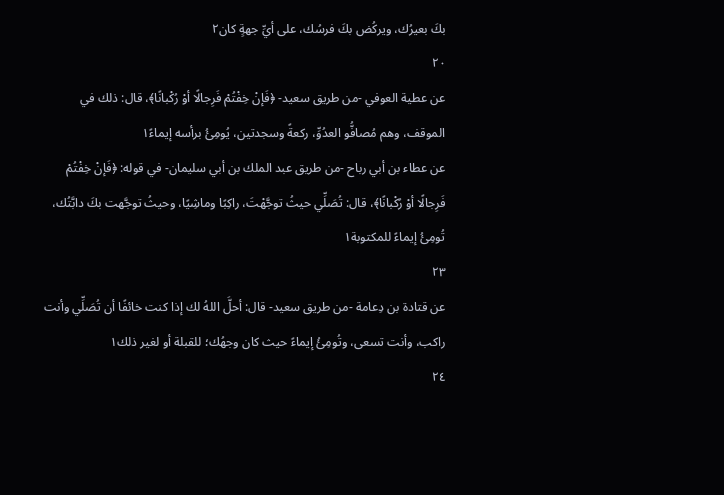بكَ بعيرُك، ويركُض بكَ فرسُك، على أيِّ جهةٍ كان٢
٢٠
عن عطية العوفي -من طريق سعيد- ﴿فَإنْ خِفْتُمْ فَرِجالًا أوْ رُكْبانًا﴾، قال: ذلك في الموقف، وهم مُصافُّو العدُوِّ، ركعةً وسجدتين، يُومِئُ برأسه إيماءً١
عن عطاء بن أبي رباح -من طريق عبد الملك بن أبي سليمان- في قوله: ﴿فَإنْ خِفْتُمْ فَرِجالًا أوْ رُكْبانًا﴾، قال: تُصَلِّي حيثُ توجَّهْتَ، راكِبًا وماشِيًا، وحيثُ توجَّهت بكَ دابَّتُك، تُومِئُ إيماءً للمكتوبة١
٢٣
عن قتادة بن دِعامة -من طريق سعيد- قال: أحلَّ اللهُ لك إذا كنت خائفًا أن تُصَلِّي وأنت راكب، وأنت تسعى، وتُومِئُ إيماءً حيث كان وجهُك؛ للقبلة أو لغير ذلك١
٢٤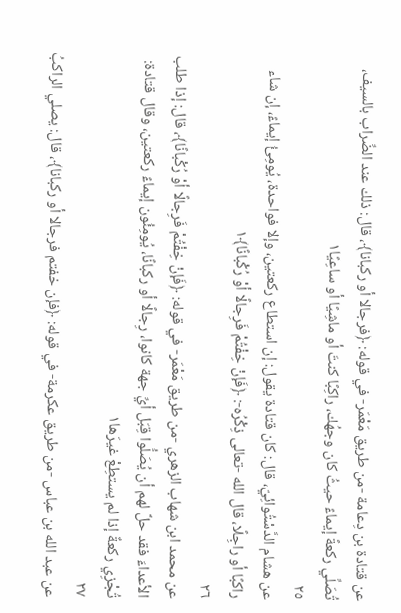عن قتادة بن دِعامة -من طريق مَعْمَر- في قوله: ﴿فرجالا أو ركبانا﴾، قال: ذلك عند الضِّراب بالسيف، تُصَلِّي ركعةً إيماءً حيثُ كان وجهُك، راكِبًا كنتَ أو ماشِيًا أو ساعِيًا١
٢٥
عن هشام الدَّسْتُوائِيّ، قال: كان قتادة يقول: إن استطاع ركعتين، وإلا فواحدة، يُومِئُ إيماءً، إن شاء راكبًا أو راجِلًا، قال الله -تعالى ذِكْرُه-: ﴿فَإنْ خِفْتُمْ فَرِجالًا أوْ رُكْبانًا﴾١
٢٦
عن محمد ابن شهاب الزهري -من طريق مَعْمَر- في قوله: ﴿فَإنْ خِفْتُمْ فَرِجالًا أوْ رُكْبانًا﴾، قال: إذا طلب الأعداءَ فقد حلَّ لهم أن يُصَلُّوا قِبَل أيِّ جهة كانوا، رِجالًا أو ركبانًا، يُومِئُون إيماءً ركعتين، وقال قتادة: تُجْزِي ركعةٌ إذا لم يستطِعْ غيرَها١
٢٧
عن عبد الله بن عباس -من طريق عكرمة- في قوله: ﴿فإن خفتم فرجالا أو ركبانا﴾، قال: يصلي الراكبُ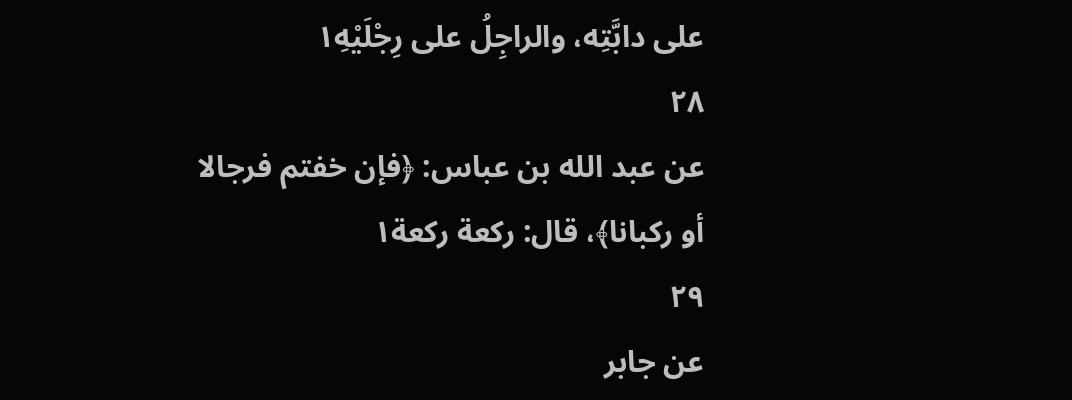على دابَّتِه، والراجِلُ على رِجْلَيْهِ١
٢٨
عن عبد الله بن عباس: ﴿فإن خفتم فرجالا أو ركبانا﴾، قال: ركعة ركعة١
٢٩
عن جابر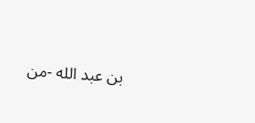بن عبد الله -من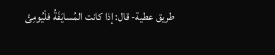طريق عطية- قال: إذا كانت المُسايَفَةُ فلْيُومِئْ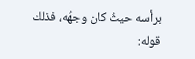برأسه حيثُ كان وجهُه، فذلك قوله: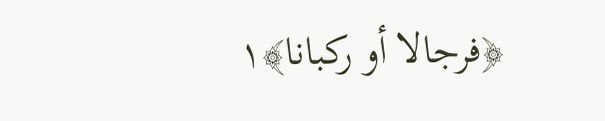﴿فرجالا أو ركبانا﴾١